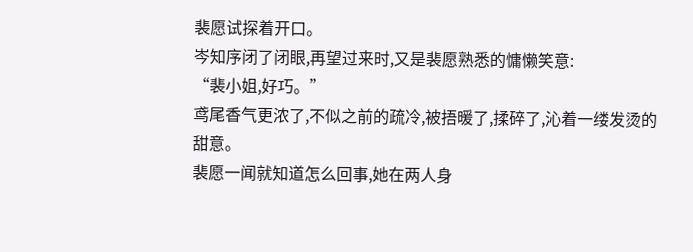裴愿试探着开口。
岑知序闭了闭眼,再望过来时,又是裴愿熟悉的慵懒笑意:
“裴小姐,好巧。”
鸢尾香气更浓了,不似之前的疏冷,被捂暖了,揉碎了,沁着一缕发烫的甜意。
裴愿一闻就知道怎么回事,她在两人身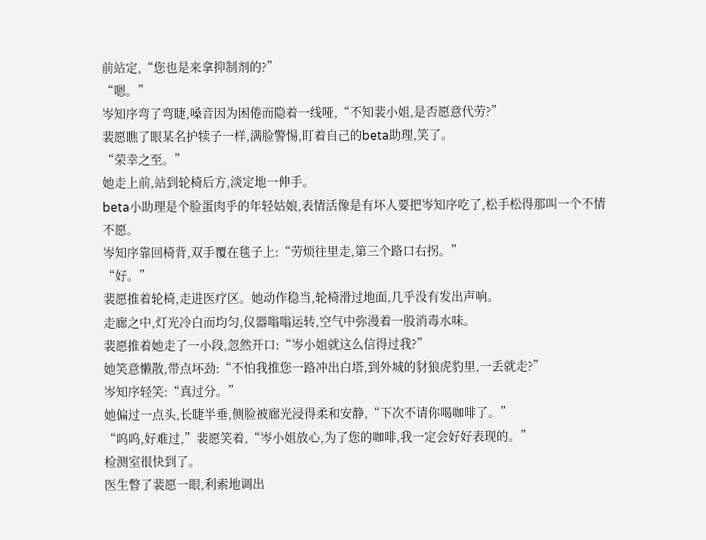前站定,“您也是来拿抑制剂的?”
“嗯。”
岑知序弯了弯睫,嗓音因为困倦而隐着一线哑,“不知裴小姐,是否愿意代劳?”
裴愿瞧了眼某名护犊子一样,满脸警惕,盯着自己的beta助理,笑了。
“荣幸之至。”
她走上前,站到轮椅后方,淡定地一伸手。
beta小助理是个脸蛋肉乎的年轻姑娘,表情活像是有坏人要把岑知序吃了,松手松得那叫一个不情不愿。
岑知序靠回椅背,双手覆在毯子上:“劳烦往里走,第三个路口右拐。”
“好。”
裴愿推着轮椅,走进医疗区。她动作稳当,轮椅滑过地面,几乎没有发出声响。
走廊之中,灯光冷白而均匀,仪器嗡嗡运转,空气中弥漫着一股消毒水味。
裴愿推着她走了一小段,忽然开口:“岑小姐就这么信得过我?”
她笑意懒散,带点坏劲:“不怕我推您一路冲出白塔,到外城的豺狼虎豹里,一丢就走?”
岑知序轻笑:“真过分。”
她偏过一点头,长睫半垂,侧脸被廊光浸得柔和安静,“下次不请你喝咖啡了。”
“呜呜,好难过,”裴愿笑着,“岑小姐放心,为了您的咖啡,我一定会好好表现的。”
检测室很快到了。
医生瞥了裴愿一眼,利索地调出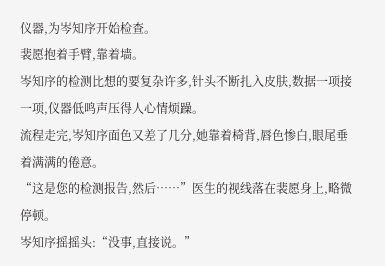仪器,为岑知序开始检查。
裴愿抱着手臂,靠着墙。
岑知序的检测比想的要复杂许多,针头不断扎入皮肤,数据一项接一项,仪器低鸣声压得人心情烦躁。
流程走完,岑知序面色又差了几分,她靠着椅背,唇色惨白,眼尾垂着满满的倦意。
“这是您的检测报告,然后……”医生的视线落在裴愿身上,略微停顿。
岑知序摇摇头:“没事,直接说。”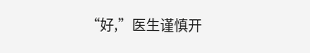“好,”医生谨慎开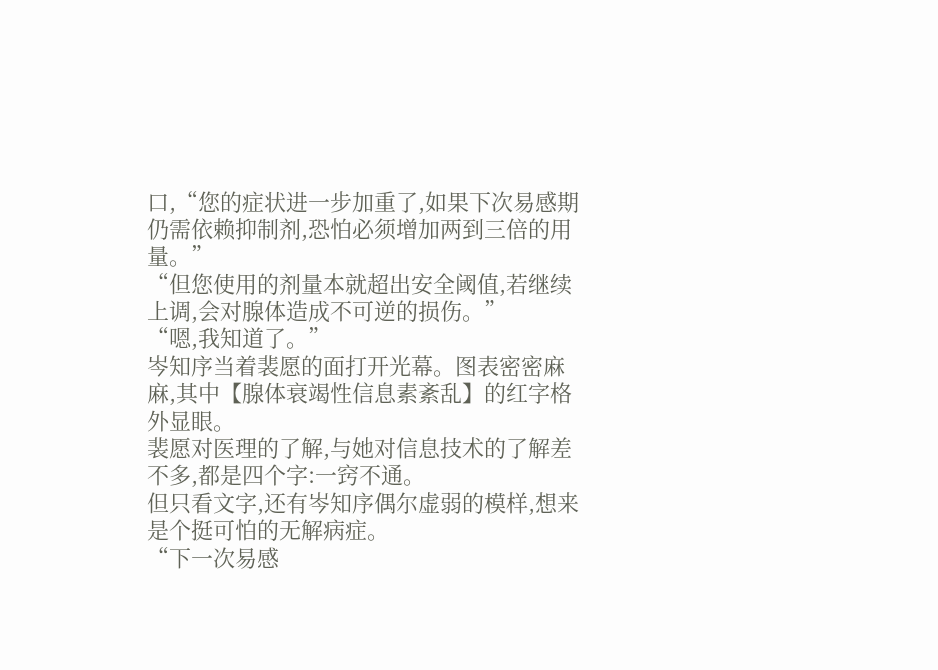口,“您的症状进一步加重了,如果下次易感期仍需依赖抑制剂,恐怕必须增加两到三倍的用量。”
“但您使用的剂量本就超出安全阈值,若继续上调,会对腺体造成不可逆的损伤。”
“嗯,我知道了。”
岑知序当着裴愿的面打开光幕。图表密密麻麻,其中【腺体衰竭性信息素紊乱】的红字格外显眼。
裴愿对医理的了解,与她对信息技术的了解差不多,都是四个字:一窍不通。
但只看文字,还有岑知序偶尔虚弱的模样,想来是个挺可怕的无解病症。
“下一次易感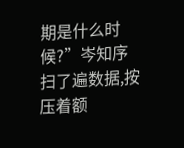期是什么时候?”岑知序扫了遍数据,按压着额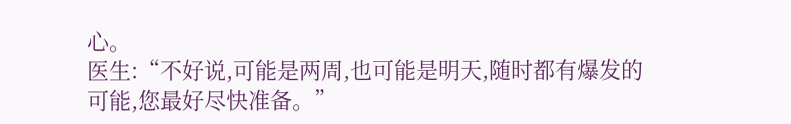心。
医生:“不好说,可能是两周,也可能是明天,随时都有爆发的可能,您最好尽快准备。”